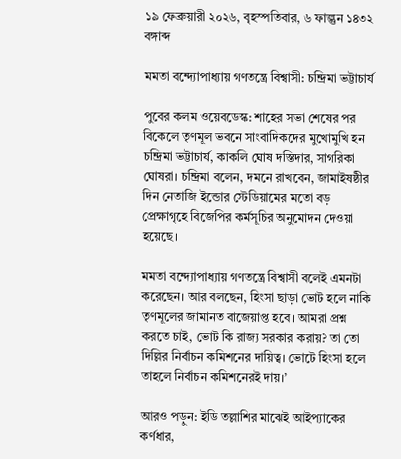১৯ ফেব্রুয়ারী ২০২৬, বৃহস্পতিবার, ৬ ফাল্গুন ১৪৩২ বঙ্গাব্দ

মমতা বন্দ্যোপাধ্যায় গণতন্ত্রে বিশ্বাসী: চন্দ্রিমা ভট্টাচার্য

পুবের কলম ওয়েবডেস্ক: শাহের সভা শেষের পর বিকেলে তৃণমূল ভবনে সাংবাদিকদের মুখোমুখি হন চন্দ্রিমা ভট্টাচার্য, কাকলি ঘোষ দস্তিদার, সাগরিকা ঘোষরা। চন্দ্রিমা বলেন, দমনে রাখবেন, জামাইষষ্ঠীর দিন নেতাজি ইন্ডোর স্টেডিয়ামের মতো বড় প্রেক্ষাগৃহে বিজেপির কর্মসূচির অনুমোদন দেওয়া হয়েছে।

মমতা বন্দ্যোপাধ্যায় গণতন্ত্রে বিশ্বাসী বলেই এমনটা করেছেন। আর বলছেন, হিংসা ছাড়া ভোট হলে নাকি তৃণমূলের জামানত বাজেয়াপ্ত হবে। আমরা প্রশ্ন করতে চাই, ভোট কি রাজ্য সরকার করায়? তা তো দিল্লির নির্বাচন কমিশনের দায়িত্ব। ভোটে হিংসা হলে তাহলে নির্বাচন কমিশনেরই দায়।’

আরও পড়ুন: ইডি তল্লাশির মাঝেই আইপ্যাকের কর্ণধার,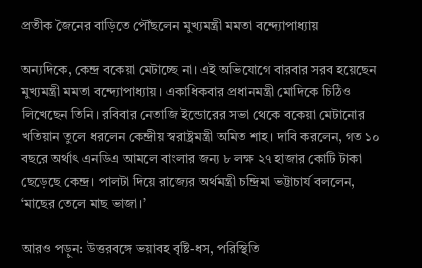প্রতীক জৈনের বাড়িতে পৌঁছলেন মুখ্যমন্ত্রী মমতা বন্দ্যোপাধ্যায়

অন্যদিকে, কেন্দ্র বকেয়া মেটাচ্ছে না। এই অভিযোগে বারবার সরব হয়েছেন মুখ্যমন্ত্রী মমতা বন্দ্যোপাধ্যায়। একাধিকবার প্রধানমন্ত্রী মোদিকে চিঠিও লিখেছেন তিনি। রবিবার নেতাজি ইন্ডোরের সভা থেকে বকেয়া মেটানোর খতিয়ান তুলে ধরলেন কেন্দ্রীয় স্বরাষ্ট্রমন্ত্রী অমিত শাহ। দাবি করলেন, গত ১০ বছরে অর্থাৎ এনডিএ আমলে বাংলার জন্য ৮ লক্ষ ২৭ হাজার কোটি টাকা ছেড়েছে কেন্দ্র। পালটা দিয়ে রাজ্যের অর্থমন্ত্রী চন্দ্রিমা ভট্টাচার্য বললেন, ‘মাছের তেলে মাছ ভাজা।’

আরও পড়ুন: উত্তরবঙ্গে ভয়াবহ বৃষ্টি-ধস, পরিস্থিতি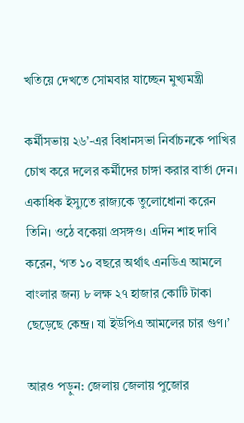খতিয়ে দেখতে সোমবার যাচ্ছেন মুখ্যমন্ত্রী

কর্মীসভায় ২৬’-এর বিধানসভা নির্বাচনকে পাখির চোখ করে দলের কর্মীদের চাঙ্গা করার বার্তা দেন। একাধিক ইস্যুতে রাজ্যকে তুলোধোনা করেন তিনি। ওঠে বকেয়া প্রসঙ্গও। এদিন শাহ দাবি করেন, ‘গত ১০ বছরে অর্থাৎ এনডিএ আমলে বাংলার জন্য ৮ লক্ষ ২৭ হাজার কোটি টাকা ছেড়েছে কেন্দ্র। যা ইউপিএ আমলের চার গুণ।’

আরও পড়ুন: জেলায় জেলায় পুজোর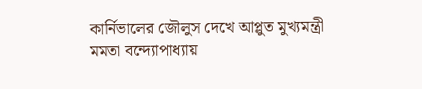কার্নিভালের জৌলুস দেখে আপ্লুত মুখ্যমন্ত্রী মমতা বন্দ্যোপাধ্যায়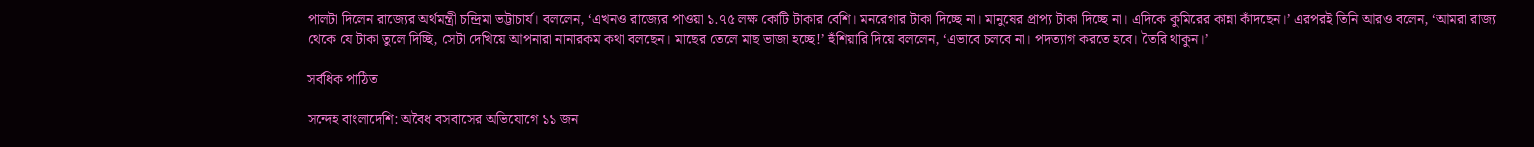পালটা দিলেন রাজ্যের অর্থমন্ত্রী চন্দ্রিমা ভট্টাচার্য। বললেন, ‘এখনও রাজ্যের পাওয়া ১.৭৫ লক্ষ কোটি টাকার বেশি। মনরেগার টাকা দিচ্ছে না। মানুষের প্রাপ্য টাকা দিচ্ছে না। এদিকে কুমিরের কান্না কাঁদছেন।’ এরপরই তিনি আরও বলেন, ‘আমরা রাজ্য থেকে যে টাকা তুলে দিচ্ছি, সেটা দেখিয়ে আপনারা নানারকম কথা বলছেন। মাছের তেলে মাছ ভাজা হচ্ছে!’ হুঁশিয়ারি দিয়ে বললেন, ‘এভাবে চলবে না। পদত্যাগ করতে হবে। তৈরি থাকুন।’

সর্বধিক পাঠিত

সন্দেহ বাংলাদেশি: অবৈধ বসবাসের অভিযোগে ১১ জন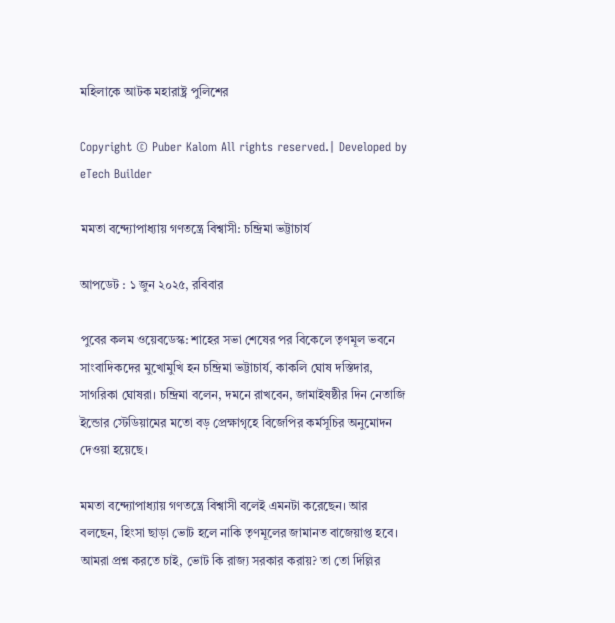মহিলাকে আটক মহারাষ্ট্র পুলিশের

Copyright © Puber Kalom All rights reserved.| Developed by eTech Builder

মমতা বন্দ্যোপাধ্যায় গণতন্ত্রে বিশ্বাসী: চন্দ্রিমা ভট্টাচার্য

আপডেট : ১ জুন ২০২৫, রবিবার

পুবের কলম ওয়েবডেস্ক: শাহের সভা শেষের পর বিকেলে তৃণমূল ভবনে সাংবাদিকদের মুখোমুখি হন চন্দ্রিমা ভট্টাচার্য, কাকলি ঘোষ দস্তিদার, সাগরিকা ঘোষরা। চন্দ্রিমা বলেন, দমনে রাখবেন, জামাইষষ্ঠীর দিন নেতাজি ইন্ডোর স্টেডিয়ামের মতো বড় প্রেক্ষাগৃহে বিজেপির কর্মসূচির অনুমোদন দেওয়া হয়েছে।

মমতা বন্দ্যোপাধ্যায় গণতন্ত্রে বিশ্বাসী বলেই এমনটা করেছেন। আর বলছেন, হিংসা ছাড়া ভোট হলে নাকি তৃণমূলের জামানত বাজেয়াপ্ত হবে। আমরা প্রশ্ন করতে চাই, ভোট কি রাজ্য সরকার করায়? তা তো দিল্লির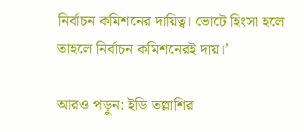নির্বাচন কমিশনের দায়িত্ব। ভোটে হিংসা হলে তাহলে নির্বাচন কমিশনেরই দায়।’

আরও পড়ুন: ইডি তল্লাশির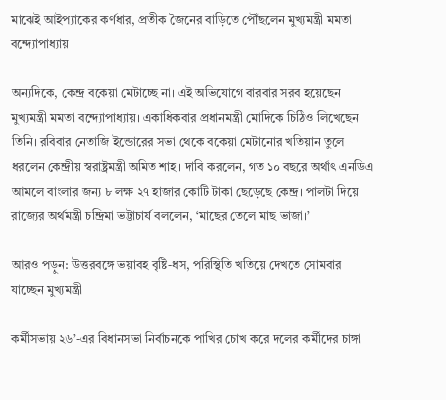মাঝেই আইপ্যাকের কর্ণধার, প্রতীক জৈনের বাড়িতে পৌঁছলেন মুখ্যমন্ত্রী মমতা বন্দ্যোপাধ্যায়

অন্যদিকে, কেন্দ্র বকেয়া মেটাচ্ছে না। এই অভিযোগে বারবার সরব হয়েছেন মুখ্যমন্ত্রী মমতা বন্দ্যোপাধ্যায়। একাধিকবার প্রধানমন্ত্রী মোদিকে চিঠিও লিখেছেন তিনি। রবিবার নেতাজি ইন্ডোরের সভা থেকে বকেয়া মেটানোর খতিয়ান তুলে ধরলেন কেন্দ্রীয় স্বরাষ্ট্রমন্ত্রী অমিত শাহ। দাবি করলেন, গত ১০ বছরে অর্থাৎ এনডিএ আমলে বাংলার জন্য ৮ লক্ষ ২৭ হাজার কোটি টাকা ছেড়েছে কেন্দ্র। পালটা দিয়ে রাজ্যের অর্থমন্ত্রী চন্দ্রিমা ভট্টাচার্য বললেন, ‘মাছের তেলে মাছ ভাজা।’

আরও পড়ুন: উত্তরবঙ্গে ভয়াবহ বৃষ্টি-ধস, পরিস্থিতি খতিয়ে দেখতে সোমবার যাচ্ছেন মুখ্যমন্ত্রী

কর্মীসভায় ২৬’-এর বিধানসভা নির্বাচনকে পাখির চোখ করে দলের কর্মীদের চাঙ্গা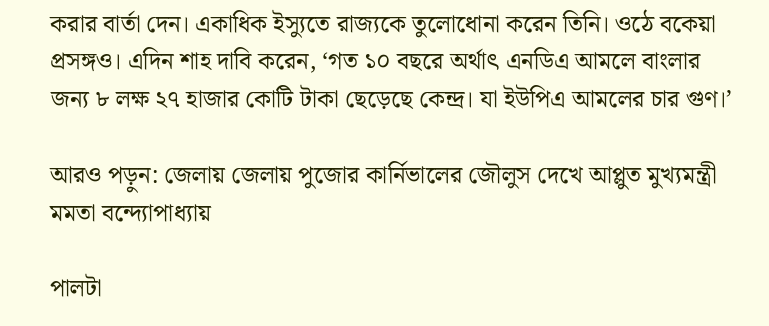করার বার্তা দেন। একাধিক ইস্যুতে রাজ্যকে তুলোধোনা করেন তিনি। ওঠে বকেয়া প্রসঙ্গও। এদিন শাহ দাবি করেন, ‘গত ১০ বছরে অর্থাৎ এনডিএ আমলে বাংলার জন্য ৮ লক্ষ ২৭ হাজার কোটি টাকা ছেড়েছে কেন্দ্র। যা ইউপিএ আমলের চার গুণ।’

আরও পড়ুন: জেলায় জেলায় পুজোর কার্নিভালের জৌলুস দেখে আপ্লুত মুখ্যমন্ত্রী মমতা বন্দ্যোপাধ্যায়

পালটা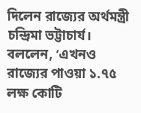দিলেন রাজ্যের অর্থমন্ত্রী চন্দ্রিমা ভট্টাচার্য। বললেন, ‘এখনও রাজ্যের পাওয়া ১.৭৫ লক্ষ কোটি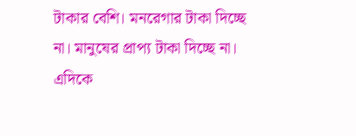টাকার বেশি। মনরেগার টাকা দিচ্ছে না। মানুষের প্রাপ্য টাকা দিচ্ছে না। এদিকে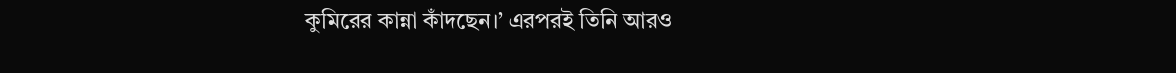কুমিরের কান্না কাঁদছেন।’ এরপরই তিনি আরও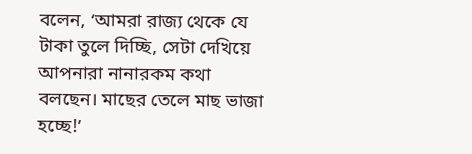বলেন, ‘আমরা রাজ্য থেকে যে টাকা তুলে দিচ্ছি, সেটা দেখিয়ে আপনারা নানারকম কথা বলছেন। মাছের তেলে মাছ ভাজা হচ্ছে!’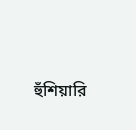হুঁশিয়ারি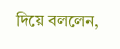দিয়ে বললেন,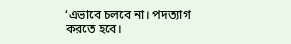‘এভাবে চলবে না। পদত্যাগ করতে হবে।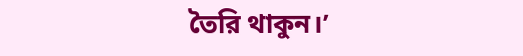তৈরি থাকুন।’